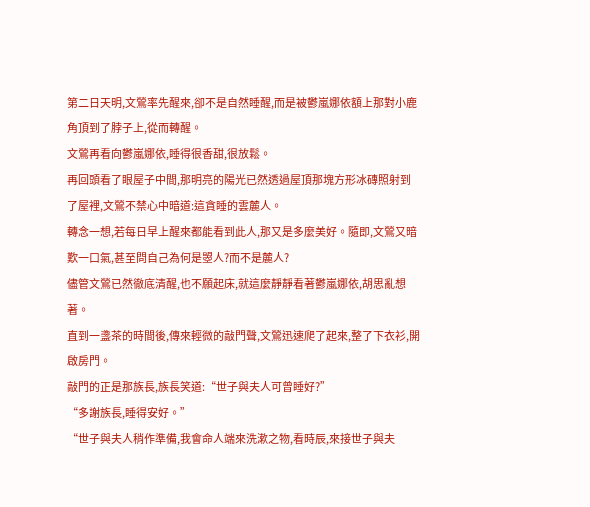第二日天明,文鶯率先醒來,卻不是自然睡醒,而是被鬱嵐娜依額上那對小鹿角頂到了脖子上,從而轉醒。
文鶯再看向鬱嵐娜依,睡得很香甜,很放鬆。
再回頭看了眼屋子中間,那明亮的陽光已然透過屋頂那塊方形冰磚照射到了屋裡,文鶯不禁心中暗道:這貪睡的雲麓人。
轉念一想,若每日早上醒來都能看到此人,那又是多麼美好。隨即,文鶯又暗歎一口氣,甚至問自己為何是曌人?而不是麓人?
儘管文鶯已然徹底清醒,也不願起床,就這麼靜靜看著鬱嵐娜依,胡思亂想著。
直到一盞茶的時間後,傳來輕微的敲門聲,文鶯迅速爬了起來,整了下衣衫,開啟房門。
敲門的正是那族長,族長笑道:“世子與夫人可曾睡好?”
“多謝族長,睡得安好。”
“世子與夫人稍作準備,我會命人端來洗漱之物,看時辰,來接世子與夫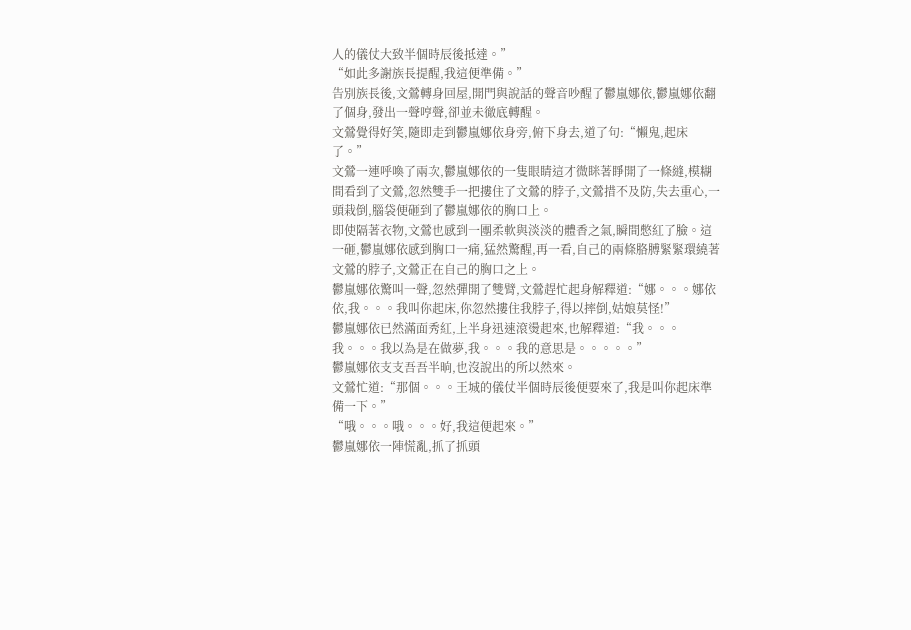人的儀仗大致半個時辰後抵達。”
“如此多謝族長提醒,我這便準備。”
告別族長後,文鶯轉身回屋,開門與說話的聲音吵醒了鬱嵐娜依,鬱嵐娜依翻了個身,發出一聲哼聲,卻並未徹底轉醒。
文鶯覺得好笑,隨即走到鬱嵐娜依身旁,俯下身去,道了句:“懶鬼,起床了。”
文鶯一連呼喚了兩次,鬱嵐娜依的一隻眼睛這才微眯著睜開了一條縫,模糊間看到了文鶯,忽然雙手一把摟住了文鶯的脖子,文鶯措不及防,失去重心,一頭栽倒,腦袋便砸到了鬱嵐娜依的胸口上。
即使隔著衣物,文鶯也感到一團柔軟與淡淡的體香之氣,瞬間憋紅了臉。這一砸,鬱嵐娜依感到胸口一痛,猛然驚醒,再一看,自己的兩條胳膊緊緊環繞著文鶯的脖子,文鶯正在自己的胸口之上。
鬱嵐娜依驚叫一聲,忽然彈開了雙臂,文鶯趕忙起身解釋道:“娜。。。娜依依,我。。。我叫你起床,你忽然摟住我脖子,得以摔倒,姑娘莫怪!”
鬱嵐娜依已然滿面秀紅,上半身迅速滾燙起來,也解釋道:“我。。。我。。。我以為是在做夢,我。。。我的意思是。。。。。”
鬱嵐娜依支支吾吾半晌,也沒說出的所以然來。
文鶯忙道:“那個。。。王城的儀仗半個時辰後便要來了,我是叫你起床準備一下。”
“哦。。。哦。。。好,我這便起來。”
鬱嵐娜依一陣慌亂,抓了抓頭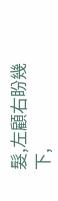髮,左顧右盼幾下,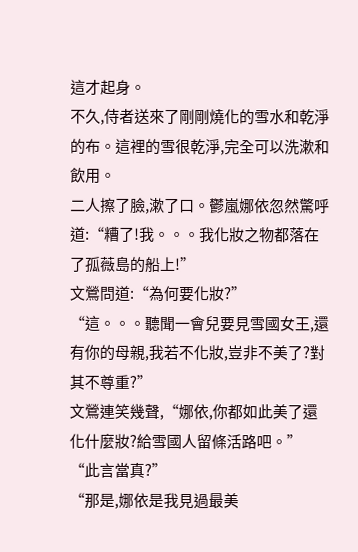這才起身。
不久,侍者送來了剛剛燒化的雪水和乾淨的布。這裡的雪很乾淨,完全可以洗漱和飲用。
二人擦了臉,漱了口。鬱嵐娜依忽然驚呼道:“糟了!我。。。我化妝之物都落在了孤薇島的船上!”
文鶯問道:“為何要化妝?”
“這。。。聽聞一會兒要見雪國女王,還有你的母親,我若不化妝,豈非不美了?對其不尊重?”
文鶯連笑幾聲,“娜依,你都如此美了還化什麼妝?給雪國人留條活路吧。”
“此言當真?”
“那是,娜依是我見過最美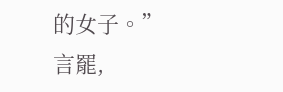的女子。”
言罷,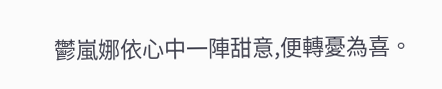鬱嵐娜依心中一陣甜意,便轉憂為喜。